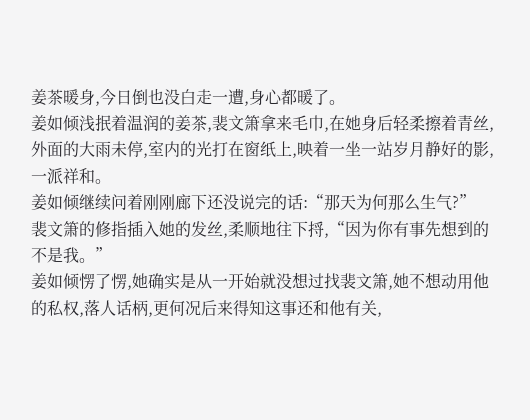姜茶暖身,今日倒也没白走一遭,身心都暖了。
姜如倾浅抿着温润的姜茶,裴文箫拿来毛巾,在她身后轻柔擦着青丝,外面的大雨未停,室内的光打在窗纸上,映着一坐一站岁月静好的影,一派祥和。
姜如倾继续问着刚刚廊下还没说完的话:“那天为何那么生气?”
裴文箫的修指插入她的发丝,柔顺地往下捋,“因为你有事先想到的不是我。”
姜如倾愣了愣,她确实是从一开始就没想过找裴文箫,她不想动用他的私权,落人话柄,更何况后来得知这事还和他有关,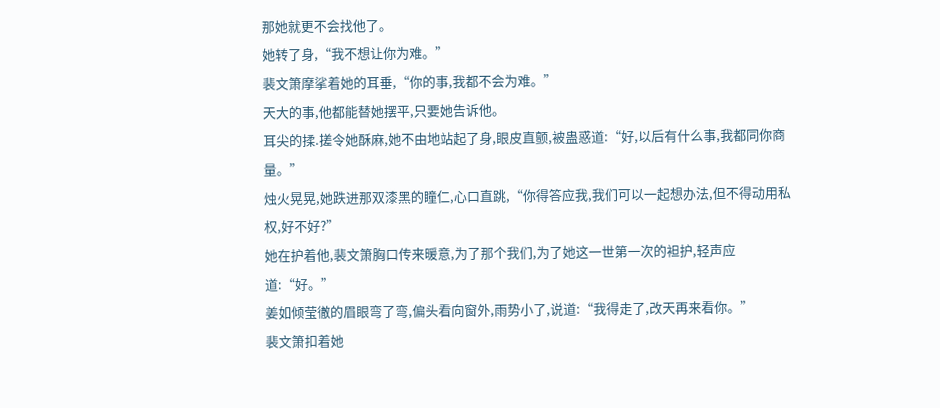那她就更不会找他了。
她转了身,“我不想让你为难。”
裴文箫摩挲着她的耳垂,“你的事,我都不会为难。”
天大的事,他都能替她摆平,只要她告诉他。
耳尖的揉.搓令她酥麻,她不由地站起了身,眼皮直颤,被蛊惑道:“好,以后有什么事,我都同你商量。”
烛火晃晃,她跌进那双漆黑的瞳仁,心口直跳,“你得答应我,我们可以一起想办法,但不得动用私权,好不好?”
她在护着他,裴文箫胸口传来暖意,为了那个我们,为了她这一世第一次的袒护,轻声应道:“好。”
姜如倾莹徹的眉眼弯了弯,偏头看向窗外,雨势小了,说道:“我得走了,改天再来看你。”
裴文箫扣着她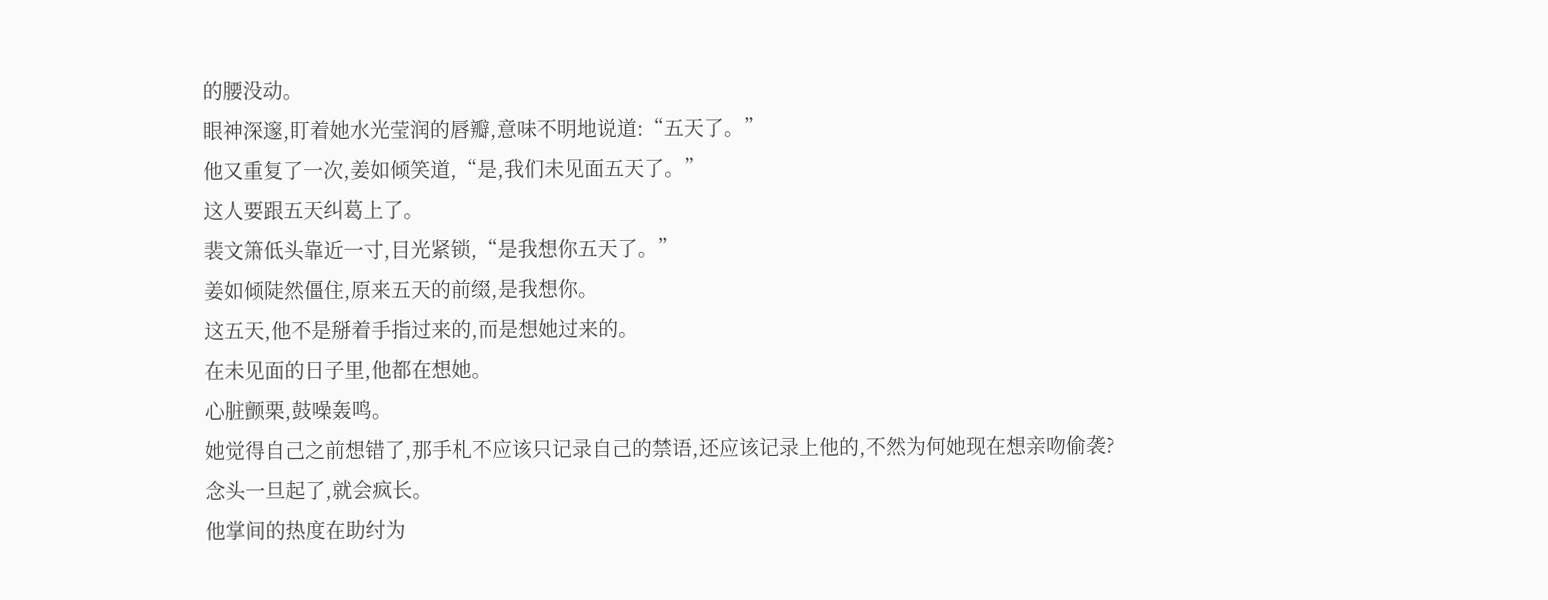的腰没动。
眼神深邃,盯着她水光莹润的唇瓣,意味不明地说道:“五天了。”
他又重复了一次,姜如倾笑道,“是,我们未见面五天了。”
这人要跟五天纠葛上了。
裴文箫低头靠近一寸,目光紧锁,“是我想你五天了。”
姜如倾陡然僵住,原来五天的前缀,是我想你。
这五天,他不是掰着手指过来的,而是想她过来的。
在未见面的日子里,他都在想她。
心脏颤栗,鼓噪轰鸣。
她觉得自己之前想错了,那手札不应该只记录自己的禁语,还应该记录上他的,不然为何她现在想亲吻偷袭?
念头一旦起了,就会疯长。
他掌间的热度在助纣为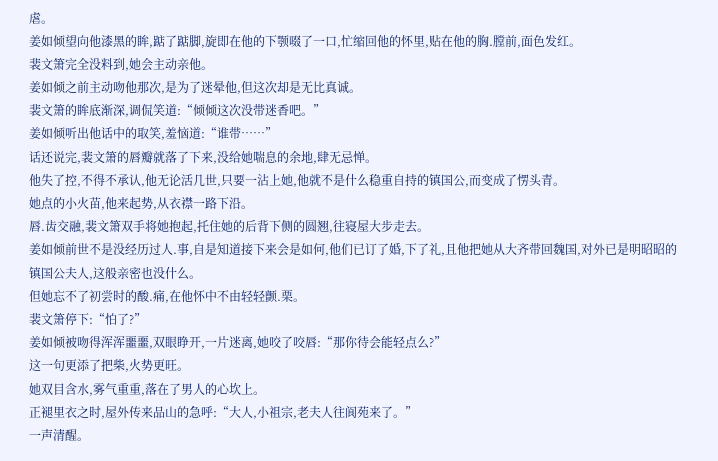虐。
姜如倾望向他漆黑的眸,踮了踮脚,旋即在他的下颚啜了一口,忙缩回他的怀里,贴在他的胸.膛前,面色发红。
裴文箫完全没料到,她会主动亲他。
姜如倾之前主动吻他那次,是为了迷晕他,但这次却是无比真诚。
裴文箫的眸底渐深,调侃笑道:“倾倾这次没带迷香吧。”
姜如倾听出他话中的取笑,羞恼道:“谁带……”
话还说完,裴文箫的唇瓣就落了下来,没给她喘息的余地,肆无忌惮。
他失了控,不得不承认,他无论活几世,只要一沾上她,他就不是什么稳重自持的镇国公,而变成了愣头青。
她点的小火苗,他来起势,从衣襟一路下沿。
唇.齿交融,裴文箫双手将她抱起,托住她的后背下侧的圆翘,往寝屋大步走去。
姜如倾前世不是没经历过人.事,自是知道接下来会是如何,他们已订了婚,下了礼,且他把她从大齐带回魏国,对外已是明昭昭的镇国公夫人,这般亲密也没什么。
但她忘不了初尝时的酸.痛,在他怀中不由轻轻颤.栗。
裴文箫停下:“怕了?”
姜如倾被吻得浑浑噩噩,双眼睁开,一片迷离,她咬了咬唇:“那你待会能轻点么?”
这一句更添了把柴,火势更旺。
她双目含水,雾气重重,落在了男人的心坎上。
正褪里衣之时,屋外传来品山的急呼:“大人,小祖宗,老夫人往阆苑来了。”
一声清醒。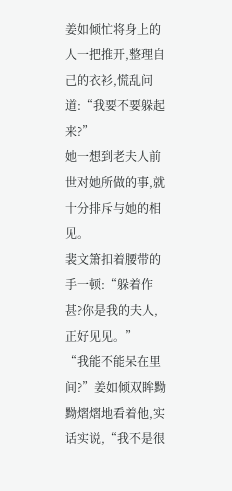姜如倾忙将身上的人一把推开,整理自己的衣衫,慌乱问道:“我要不要躲起来?”
她一想到老夫人前世对她所做的事,就十分排斥与她的相见。
裴文箫扣着腰带的手一顿:“躲着作甚?你是我的夫人,正好见见。”
“我能不能呆在里间?”姜如倾双眸黝黝熠熠地看着他,实话实说,“我不是很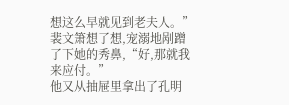想这么早就见到老夫人。”
裴文箫想了想,宠溺地剐蹭了下她的秀鼻,“好,那就我来应付。”
他又从抽屉里拿出了孔明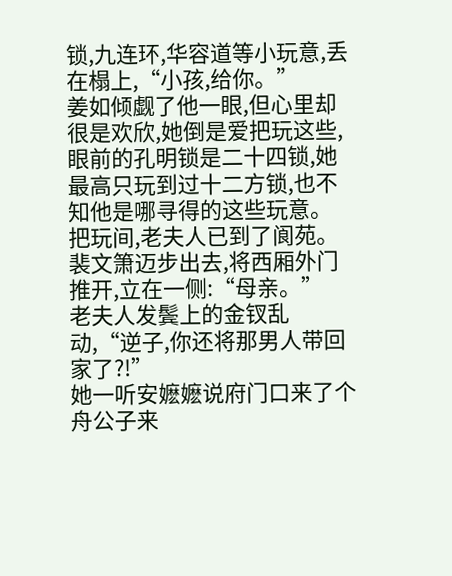锁,九连环,华容道等小玩意,丢在榻上,“小孩,给你。”
姜如倾觑了他一眼,但心里却很是欢欣,她倒是爱把玩这些,眼前的孔明锁是二十四锁,她最高只玩到过十二方锁,也不知他是哪寻得的这些玩意。
把玩间,老夫人已到了阆苑。
裴文箫迈步出去,将西厢外门推开,立在一侧:“母亲。”
老夫人发鬓上的金钗乱动,“逆子,你还将那男人带回家了?!”
她一听安嬷嬷说府门口来了个舟公子来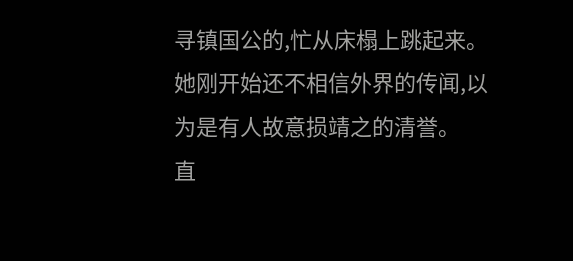寻镇国公的,忙从床榻上跳起来。
她刚开始还不相信外界的传闻,以为是有人故意损靖之的清誉。
直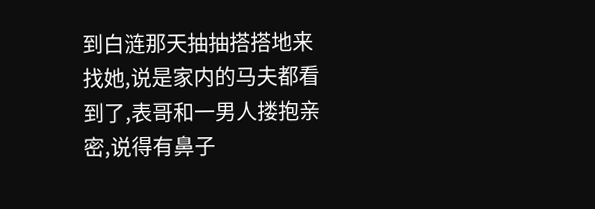到白涟那天抽抽搭搭地来找她,说是家内的马夫都看到了,表哥和一男人搂抱亲密,说得有鼻子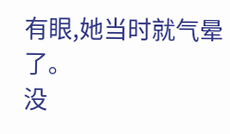有眼,她当时就气晕了。
没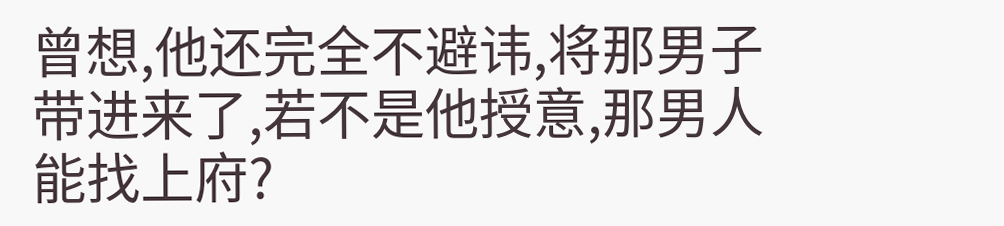曾想,他还完全不避讳,将那男子带进来了,若不是他授意,那男人能找上府?